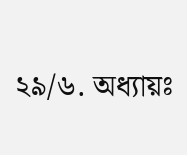২৯/৬. অধ্যায়ঃ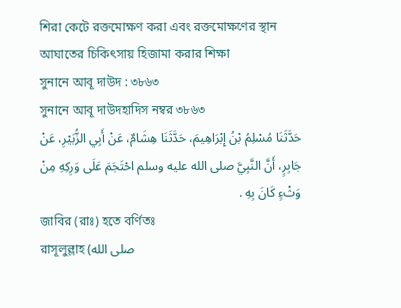শিরা কেটে রক্তমোক্ষণ করা এবং রক্তমোক্ষণের স্থান
আঘাতের চিকিৎসায় হিজামা করার শিক্ষা
সুনানে আবূ দাউদ : ৩৮৬৩
সুনানে আবূ দাউদহাদিস নম্বর ৩৮৬৩
حَدَّثَنَا مُسْلِمُ بْنُ إِبْرَاهِيمَ، حَدَّثَنَا هِشَامٌ، عَنْ أَبِي الزُّبَيْرِ، عَنْ جَابِرٍ، أَنَّ النَّبِيَّ صلى الله عليه وسلم احْتَجَمَ عَلَى وَرِكِهِ مِنْ وَثْءٍ كَانَ بِهِ .
জাবির (রাঃ) হতে বর্ণিতঃ
রাসূলুল্লাহ (صلى الله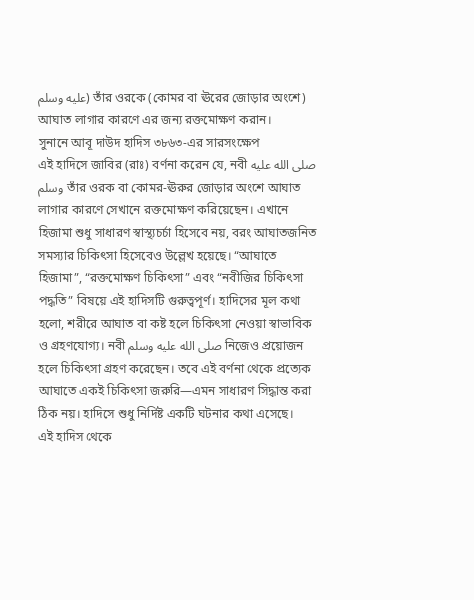عليه وسلم) তাঁর ওরকে (কোমর বা ঊরের জোড়ার অংশে) আঘাত লাগার কারণে এর জন্য রক্তমোক্ষণ করান।
সুনানে আবূ দাউদ হাদিস ৩৮৬৩-এর সারসংক্ষেপ
এই হাদিসে জাবির (রাঃ) বর্ণনা করেন যে, নবী صلى الله عليه وسلم তাঁর ওরক বা কোমর-ঊরুর জোড়ার অংশে আঘাত লাগার কারণে সেখানে রক্তমোক্ষণ করিয়েছেন। এখানে হিজামা শুধু সাধারণ স্বাস্থ্যচর্চা হিসেবে নয়, বরং আঘাতজনিত সমস্যার চিকিৎসা হিসেবেও উল্লেখ হয়েছে। “আঘাতে হিজামা”, “রক্তমোক্ষণ চিকিৎসা” এবং “নবীজির চিকিৎসা পদ্ধতি” বিষয়ে এই হাদিসটি গুরুত্বপূর্ণ। হাদিসের মূল কথা হলো, শরীরে আঘাত বা কষ্ট হলে চিকিৎসা নেওয়া স্বাভাবিক ও গ্রহণযোগ্য। নবী صلى الله عليه وسلم নিজেও প্রয়োজন হলে চিকিৎসা গ্রহণ করেছেন। তবে এই বর্ণনা থেকে প্রত্যেক আঘাতে একই চিকিৎসা জরুরি—এমন সাধারণ সিদ্ধান্ত করা ঠিক নয়। হাদিসে শুধু নির্দিষ্ট একটি ঘটনার কথা এসেছে।
এই হাদিস থেকে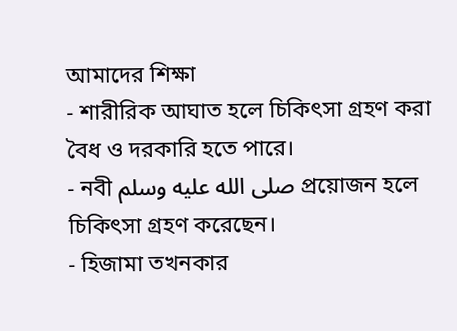আমাদের শিক্ষা
- শারীরিক আঘাত হলে চিকিৎসা গ্রহণ করা বৈধ ও দরকারি হতে পারে।
- নবী صلى الله عليه وسلم প্রয়োজন হলে চিকিৎসা গ্রহণ করেছেন।
- হিজামা তখনকার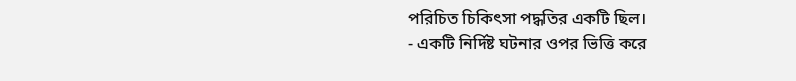পরিচিত চিকিৎসা পদ্ধতির একটি ছিল।
- একটি নির্দিষ্ট ঘটনার ওপর ভিত্তি করে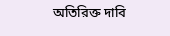অতিরিক্ত দাবি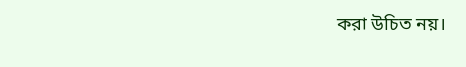করা উচিত নয়।